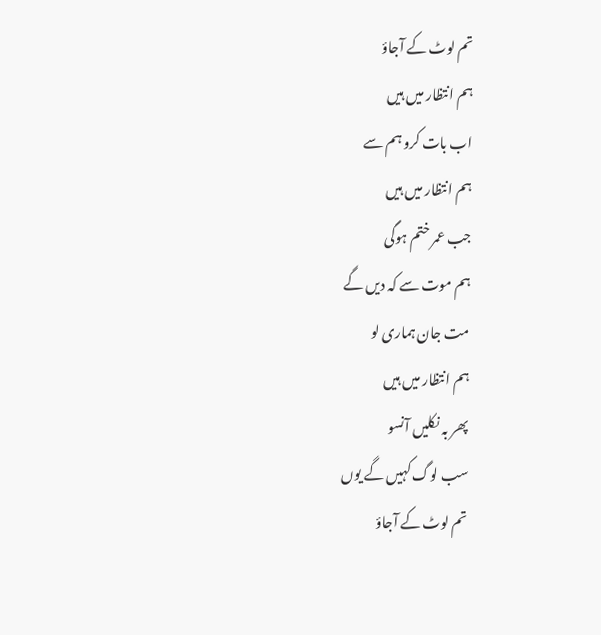تم لوٹ کے آجاؤ
ہم انتظار میں ہیں
اب بات کرو ہم سے
ہم انتظار میں ہیں
جب عمر ختم ہوگی
ہم موت سے کہ دیں گے
مت جان ہماری لو
ہم انتظار میں ہیں
پھر بہ نکلیں آنسو
سب لوگ کہیں گے یوں
تم لوٹ کے آجاؤ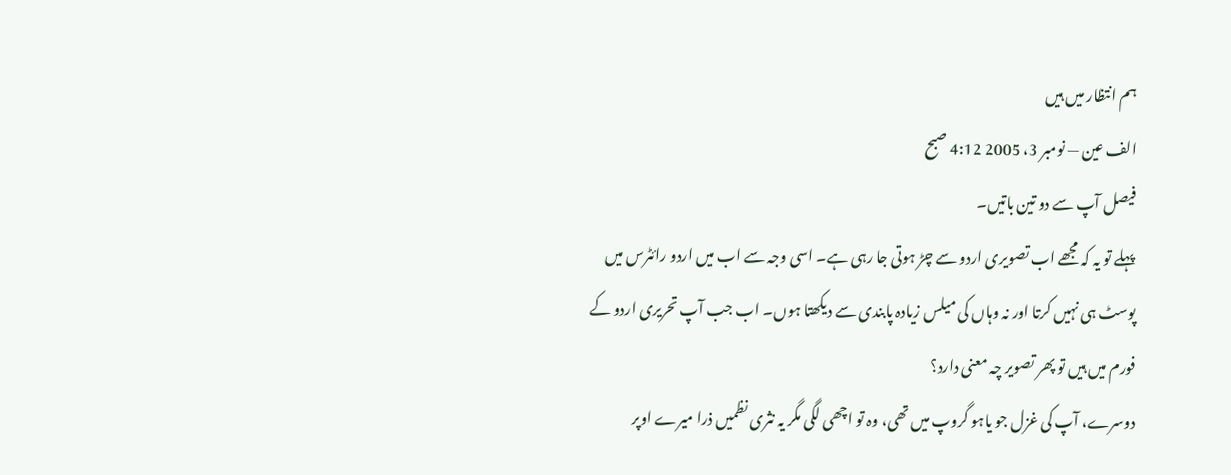ہم انتظار میں ہیں
الف عین — نومبر 3، 2005 4:12 صبح
فیصل آپ سے دو تین باتیں۔
پہلے تو یہ کہ مجھے اب تصویری اردو سے چڑ ہوتی جا رہی ہے۔ اسی وجہ سے اب میں اردو رائٹرس میں پوسٹ ہی نہیں کرتا اور نہ وہاں کی میلس زیادہ پابندی سے دیکھتا ہوں۔ اب جب آپ تحریری اردو کے فورم میں ہیں تو پھر تصویر چہ معنی دارد؟
دوسرے، آپ کی غزل جو یاہو گروپ میں تھی، وہ تو اچھی لگی مگر یہ نثری نظمیں ذرا میرے اوپر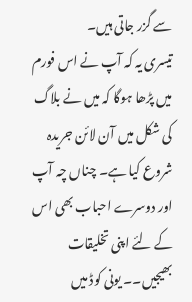سے گزر جاتی ہیں۔
تیسری یہ کہ آپ نے اس فورم میں پڑھا ہوگا کہ میں نے بلاگ کی شکل میں آن لائن جریدہ شروع کیا ہے۔ چناں چہ آپ اور دوسرے احباب بھی اس کے لئے اپنی تخلیقات بھیجیں۔۔ یونی کوڈ میں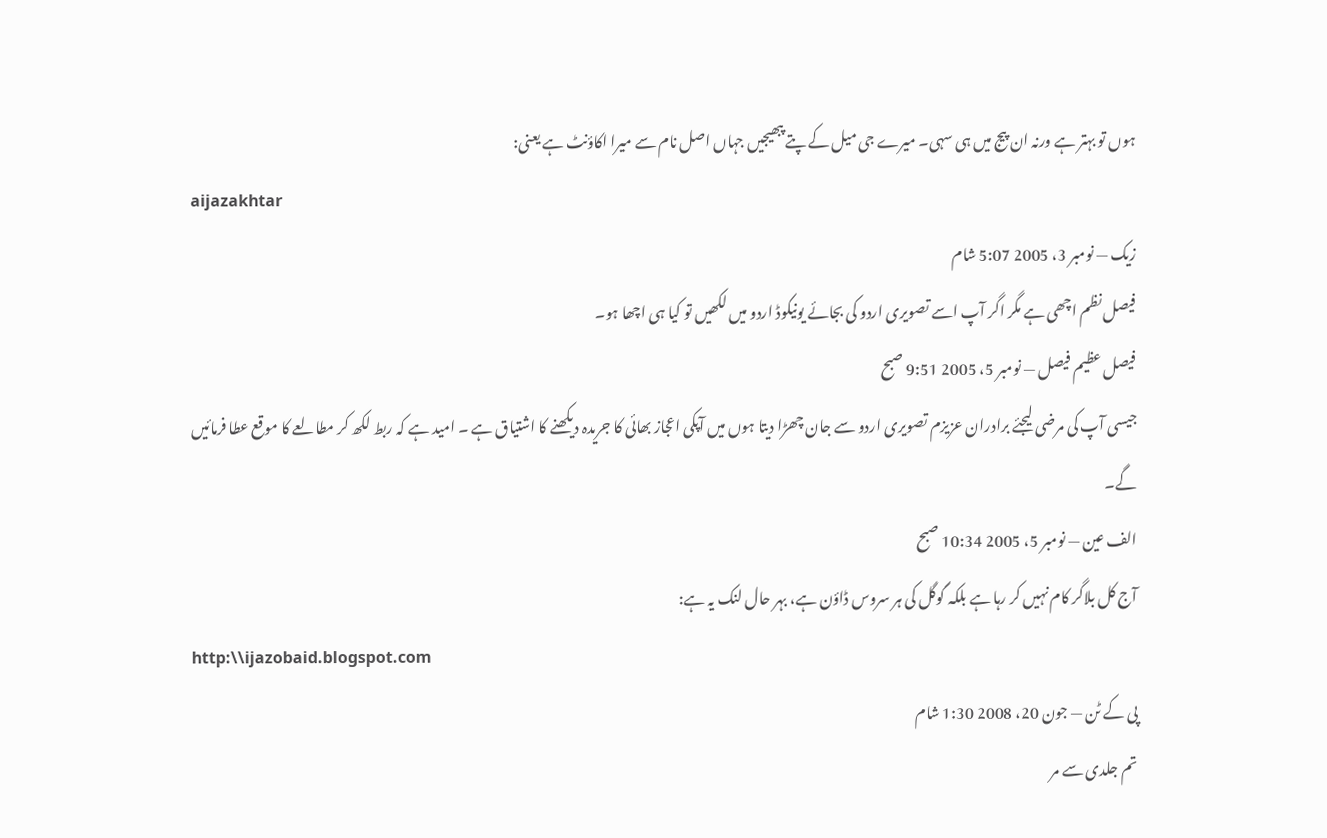ہوں تو بہتر ہے ورنہ ان پیج میں ہی سہی۔ میرے جی میل کے پتے پبھیجیں جہاں اصل نام سے میرا اکاؤنٹ ہے یعنی:
aijazakhtar
زیک — نومبر 3، 2005 5:07 شام
فیصل نظم اچھی ہے مگر اگر آپ اسے تصویری اردو کی بجائے یونیکوڈ اردو میں لکھیں تو کیا ہی اچھا ہو۔
فیصل عظیم فیصل — نومبر 5، 2005 9:51 صبح
جیسی آپ کی مرضی لیجئے برادران عزیزم تصویری اردو سے جان چھڑا دیتا ہوں میں آپکی اعجاز بھائی کا جریدہ دیکھنے کا اشتیاق ہے ۔ امید ہے کہ ربط لکھ کر مطالعے کا موقع عطا فرمائیں گے۔
الف عین — نومبر 5، 2005 10:34 صبح
آج کل بلاگر کام نہیں کر رہا ہے بلکہ گوگل کی ہر سروس ڈاؤن ہے، بہر حال لنک یہ ہے:
http:\\ijazobaid.blogspot.com
پی کے ٹن — جون 20، 2008 1:30 شام
تم جلدی سے مر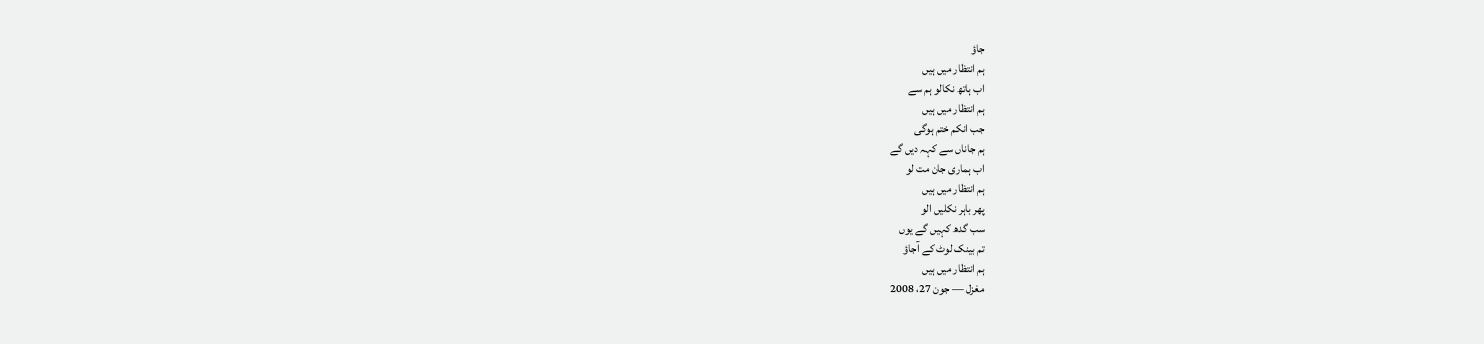جاؤ
ہم انتظار میں ہیں
اب ہاتھ نکالو ہم سے
ہم انتظار میں ہیں
جب انکم ختم ہوگی
ہم جاناں سے کہہ دیں گے
اب ہماری جان مت لو
ہم انتظار میں ہیں
پھر باہر نکلیں الو
سب گدھ کہیں گے یوں
تم بینک لوٹ کے آجاؤ
ہم انتظار میں ہیں
مغزل — جون 27، 2008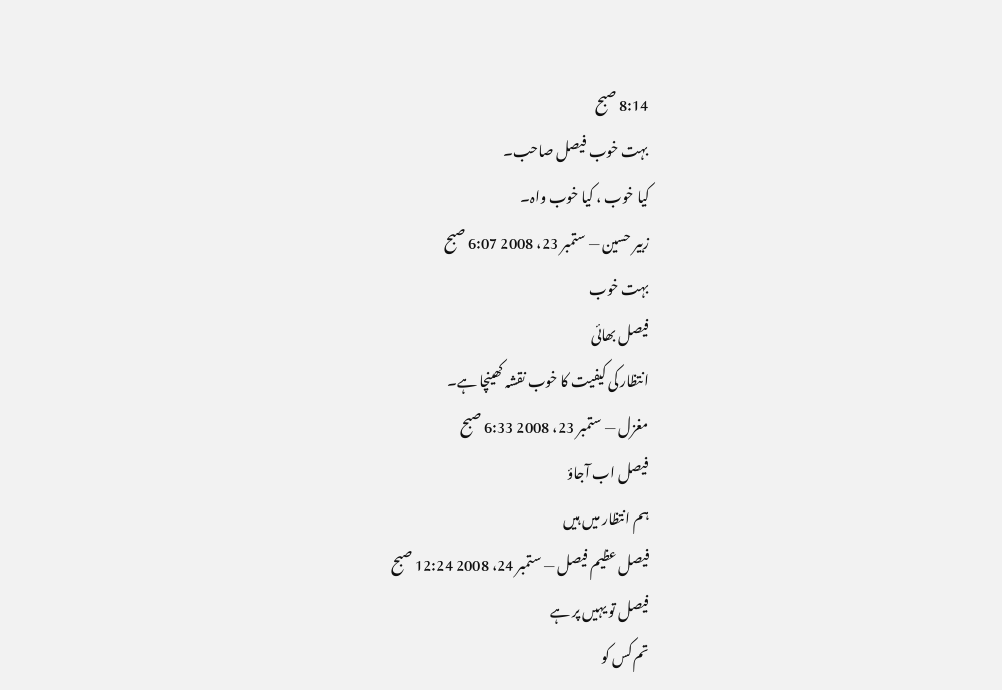8:14 صبح
بہت خوب فیصل صاحب۔
کیا خوب ، کیا خوب واہ۔
زبیر حسین — ستمبر 23، 2008 6:07 صبح
بہت خوب
فیصل بھائی
انتظار کی کیفیت کا خوب نقشہ کھینچا ہے۔
مغزل — ستمبر 23، 2008 6:33 صبح
فیصل اب آجاؤ
ہم انتظار میں ہیں
فیصل عظیم فیصل — ستمبر 24، 2008 12:24 صبح
فیصل تو یہیں پر ہے
تم کس کو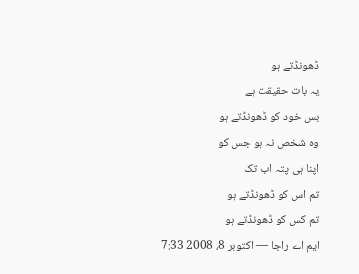ڈھونڈتے ہو
یہ بات حقیقت ہے
بس خود کو ڈھونڈتے ہو
وہ شخص نہ ہو جس کو
اپنا ہی پتہ اب تک
تم اس کو ڈھونڈتے ہو
تم کس کو ڈھونڈتے ہو
ایم اے راجا — اکتوبر 8، 2008 7:33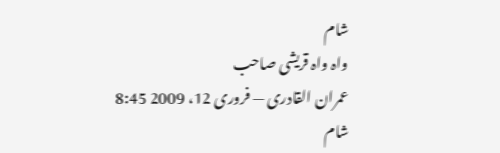شام
واہ واہ قریشی صاحب
عمران القادری — فروری 12، 2009 8:45 شام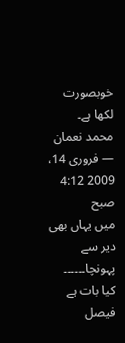خوبصورت لکھا ہے۔
محمد نعمان — فروری 14، 2009 4:12 صبح
میں یہاں بھی دیر سے پہونچا۔۔۔۔۔۔
کیا بات ہے فیصل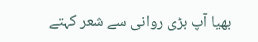بھیا آپ بڑی روانی سے شعر کہتے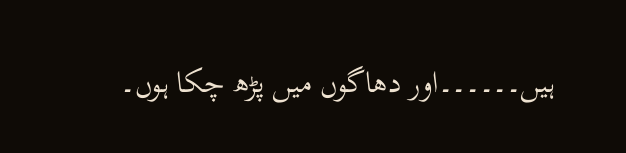ہیں۔۔۔۔۔۔اور دھاگوں میں پڑھ چکا ہوں۔